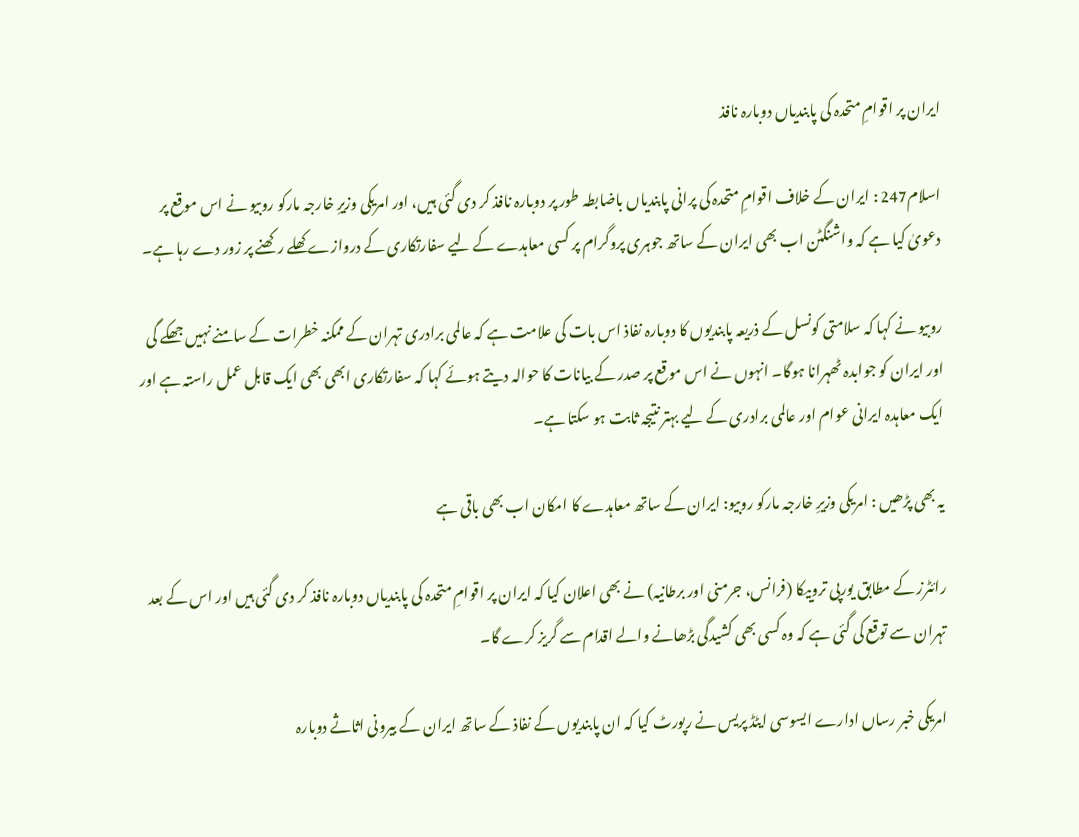ایران پر اقوامِ متحدہ کی پابندیاں دوبارہ نافذ

اسلام247 : ایران کے خلاف اقوامِ متحدہ کی پرانی پابندیاں باضابطہ طور پر دوبارہ نافذ کر دی گئی ہیں، اور امریکی وزیرِ خارجہ مارکو روبیو نے اس موقع پر دعویٰ کیا ہے کہ واشنگٹن اب بھی ایران کے ساتھ جوہری پروگرام پر کسی معاہدے کے لیے سفارتکاری کے دروازے کھلے رکھنے پر زور دے رہا ہے۔

روبیو نے کہا کہ سلامتی کونسل کے ذریعہ پابندیوں کا دوبارہ نفاذ اس بات کی علامت ہے کہ عالمی برادری تہران کے ممکنہ خطرات کے سامنے نہیں جھکے گی اور ایران کو جوابدہ ٹھہرانا ہوگا۔ انہوں نے اس موقع پر صدر کے بیانات کا حوالہ دیتے ہوئے کہا کہ سفارتکاری ابھی بھی ایک قابل عمل راستہ ہے اور ایک معاہدہ ایرانی عوام اور عالمی برادری کے لیے بہتر نتیجہ ثابت ہو سکتا ہے۔

یہ بھی پڑھیں : امریکی وزیرِ خارجہ مارکو روبیو: ایران کے ساتھ معاہدے کا امکان اب بھی باقی ہے

رائٹرز کے مطابق یورپی تروییکا (فرانس، جرمنی اور برطانیہ) نے بھی اعلان کیا کہ ایران پر اقوامِ متحدہ کی پابندیاں دوبارہ نافذ کر دی گئی ہیں اور اس کے بعد تہران سے توقع کی گئی ہے کہ وہ کسی بھی کشیدگی بڑھانے والے اقدام سے گریز کرے گا۔

امریکی خبر رساں ادارے ایسوسی ایٹڈ پریس نے رپورٹ کیا کہ ان پابندیوں کے نفاذ کے ساتھ ایران کے بیرونی اثاثے دوبارہ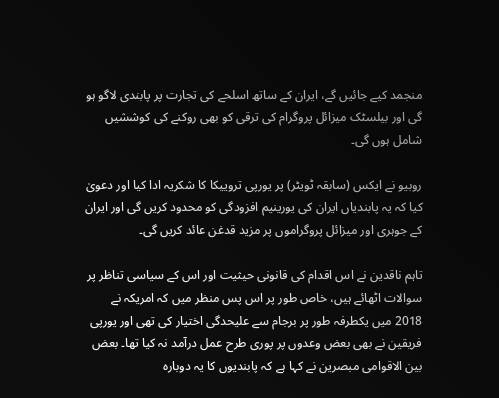منجمد کیے جائیں گے، ایران کے ساتھ اسلحے کی تجارت پر پابندی لاگو ہو گی اور بیلسٹک میزائل پروگرام کی ترقی کو بھی روکنے کی کوششیں شامل ہوں گی۔

روبیو نے ایکس (سابقہ ٹویٹر) پر یورپی تروییکا کا شکریہ ادا کیا اور دعویٰ کیا کہ یہ پابندیاں ایران کی یورینیم افزودگی کو محدود کریں گی اور ایران کے جوہری اور میزائل پروگراموں پر مزید قدغن عائد کریں گی۔

تاہم ناقدین نے اس اقدام کی قانونی حیثیت اور اس کے سیاسی تناظر پر سوالات اٹھائے ہیں، خاص طور پر اس پس منظر میں کہ امریکہ نے 2018 میں یکطرفہ طور پر برجام سے علیحدگی اختیار کی تھی اور یورپی فریقین نے بھی بعض وعدوں پر پوری طرح عمل درآمد نہ کیا تھا۔ بعض بین الاقوامی مبصرین نے کہا ہے کہ پابندیوں کا یہ دوبارہ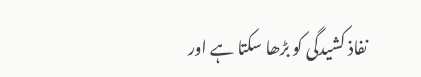نفاذ کشیدگی کو بڑھا سکتا ہے اور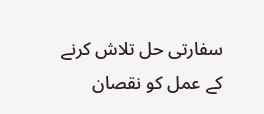سفارتی حل تلاش کرنے کے عمل کو نقصان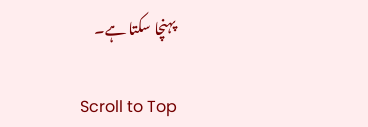پہنچا سکتا ہے۔

Scroll to Top